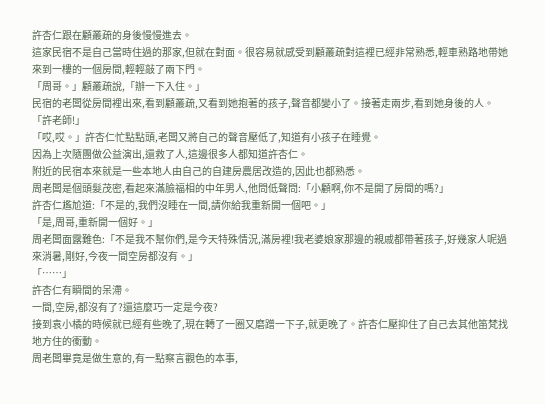許杏仁跟在顧叢疏的身後慢慢進去。
這家民宿不是自己當時住過的那家,但就在對面。很容易就感受到顧叢疏對這裡已經非常熟悉,輕車熟路地帶她來到一樓的一個房間,輕輕敲了兩下門。
「周哥。」顧叢疏說,「辦一下入住。」
民宿的老闆從房間裡出來,看到顧叢疏,又看到她抱著的孩子,聲音都變小了。接著走兩步,看到她身後的人。
「許老師!」
「哎,哎。」許杏仁忙點點頭,老闆又將自己的聲音壓低了,知道有小孩子在睡覺。
因為上次隨團做公益演出,還救了人,這邊很多人都知道許杏仁。
附近的民宿本來就是一些本地人由自己的自建房農居改造的,因此也都熟悉。
周老闆是個頭髮茂密,看起來滿臉福相的中年男人,他問低聲問:「小顧啊,你不是開了房間的嗎?」
許杏仁尷尬道:「不是的,我們沒睡在一間,請你給我重新開一個吧。」
「是,周哥,重新開一個好。」
周老闆面露難色:「不是我不幫你們,是今天特殊情況,滿房裡!我老婆娘家那邊的親戚都帶著孩子,好幾家人呢過來消暑,剛好,今夜一間空房都沒有。」
「……」
許杏仁有瞬間的呆滯。
一間,空房,都沒有了?還這麼巧一定是今夜?
接到袁小橘的時候就已經有些晚了,現在轉了一圈又磨蹭一下子,就更晚了。許杏仁壓抑住了自己去其他笛梵找地方住的衝動。
周老闆畢竟是做生意的,有一點察言觀色的本事,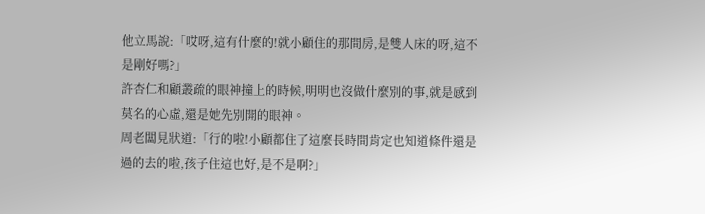他立馬說:「哎呀,這有什麼的!就小顧住的那間房,是雙人床的呀,這不是剛好嗎?」
許杏仁和顧叢疏的眼神撞上的時候,明明也沒做什麼別的事,就是感到莫名的心虛,還是她先別開的眼神。
周老闆見狀道:「行的啦!小顧都住了這麼長時間肯定也知道條件還是過的去的啦,孩子住這也好,是不是啊?」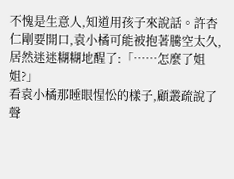不愧是生意人,知道用孩子來說話。許杏仁剛要開口,袁小橘可能被抱著騰空太久,居然迷迷糊糊地醒了:「……怎麼了姐姐?」
看袁小橘那睡眼惺忪的樣子,顧叢疏說了聲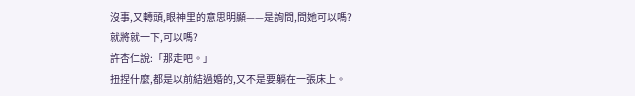沒事,又轉頭,眼神里的意思明顯——是詢問,問她可以嗎?
就將就一下,可以嗎?
許杏仁說:「那走吧。」
扭捏什麼,都是以前結過婚的,又不是要躺在一張床上。